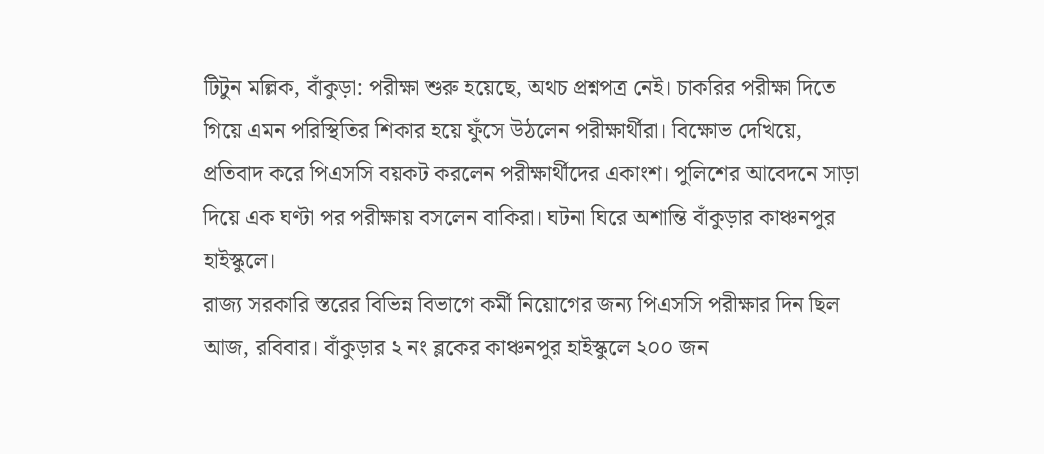টিটুন মল্লিক, বাঁকুড়া: পরীক্ষা শুরু হয়েছে, অথচ প্রশ্নপত্র নেই। চাকরির পরীক্ষা দিতে গিয়ে এমন পরিস্থিতির শিকার হয়ে ফুঁসে উঠলেন পরীক্ষার্থীরা। বিক্ষোভ দেখিয়ে, প্রতিবাদ করে পিএসসি বয়কট করলেন পরীক্ষার্থীদের একাংশ। পুলিশের আবেদনে সাড়া দিয়ে এক ঘণ্টা পর পরীক্ষায় বসলেন বাকিরা। ঘটনা ঘিরে অশান্তি বাঁকুড়ার কাঞ্চনপুর হাইস্কুলে।
রাজ্য সরকারি স্তরের বিভিন্ন বিভাগে কর্মী নিয়োগের জন্য পিএসসি পরীক্ষার দিন ছিল আজ, রবিবার। বাঁকুড়ার ২ নং ব্লকের কাঞ্চনপুর হাইস্কুলে ২০০ জন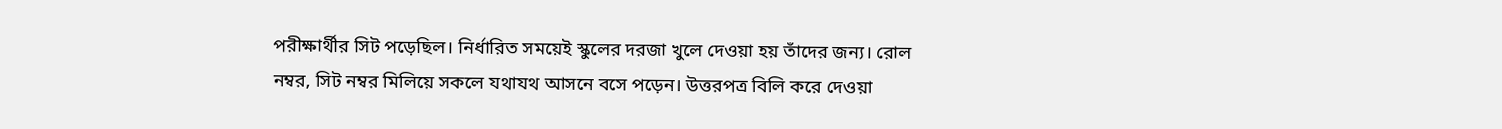পরীক্ষার্থীর সিট পড়েছিল। নির্ধারিত সময়েই স্কুলের দরজা খুলে দেওয়া হয় তাঁদের জন্য। রোল নম্বর, সিট নম্বর মিলিয়ে সকলে যথাযথ আসনে বসে পড়েন। উত্তরপত্র বিলি করে দেওয়া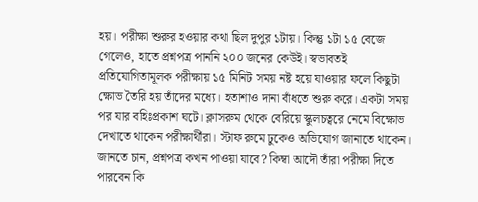হয়। পরীক্ষা শুরুর হওয়ার কথা ছিল দুপুর ১টায়। কিন্তু ১টা ১৫ বেজে গেলেও, হাতে প্রশ্নপত্র পাননি ২০০ জনের কেউই। স্বভাবতই প্রতিযোগিতামূলক পরীক্ষায় ১৫ মিনিট সময় নষ্ট হয়ে যাওয়ার ফলে কিছুটা ক্ষোভ তৈরি হয় তাঁদের মধ্যে। হতাশাও দানা বাঁধতে শুরু করে। একটা সময় পর যার বহিঃপ্রকাশ ঘটে। ক্লাসরুম থেকে বেরিয়ে স্কুলচত্বরে নেমে বিক্ষোভ দেখাতে থাকেন পরীক্ষার্থীরা। স্টাফ রুমে ঢুকেও অভিযোগ জানাতে থাকেন। জানতে চান, প্রশ্নপত্র কখন পাওয়া যাবে? কিম্বা আদৌ তাঁরা পরীক্ষা দিতে পারবেন কি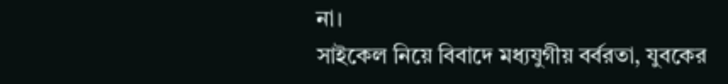না।
সাইকেল নিয়ে বিবাদে মধ্যযুগীয় বর্বরতা, যুবকের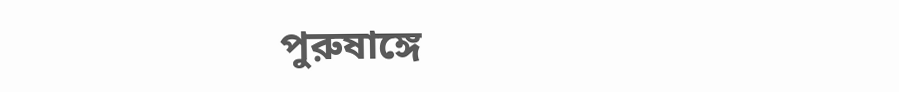পুরুষাঙ্গে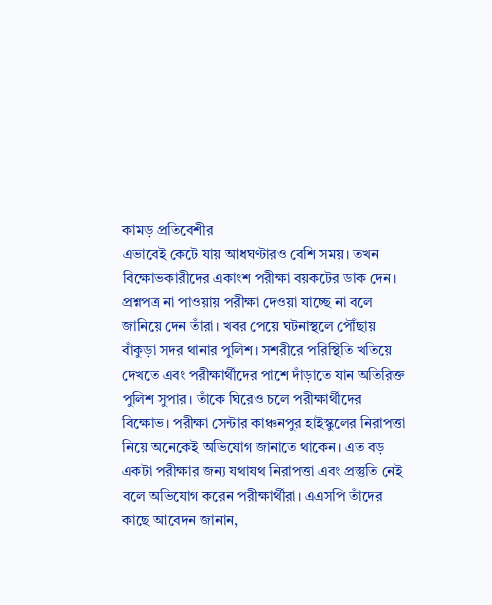কামড় প্রতিবেশীর
এভাবেই কেটে যায় আধঘণ্টারও বেশি সময়। তখন বিক্ষোভকারীদের একাংশ পরীক্ষা বয়কটের ডাক দেন। প্রশ্নপত্র না পাওয়ায় পরীক্ষা দেওয়া যাচ্ছে না বলে জানিয়ে দেন তাঁরা। খবর পেয়ে ঘটনাস্থলে পৌঁছায় বাঁকুড়া সদর থানার পুলিশ। সশরীরে পরিস্থিতি খতিয়ে দেখতে এবং পরীক্ষার্থীদের পাশে দাঁড়াতে যান অতিরিক্ত পুলিশ সুপার। তাঁকে ঘিরেও চলে পরীক্ষার্থীদের বিক্ষোভ। পরীক্ষা সেন্টার কাঞ্চনপুর হাইস্কুলের নিরাপত্তা নিয়ে অনেকেই অভিযোগ জানাতে থাকেন। এত বড় একটা পরীক্ষার জন্য যথাযথ নিরাপত্তা এবং প্রস্তুতি নেই বলে অভিযোগ করেন পরীক্ষার্থীরা। এএসপি তাঁদের কাছে আবেদন জানান,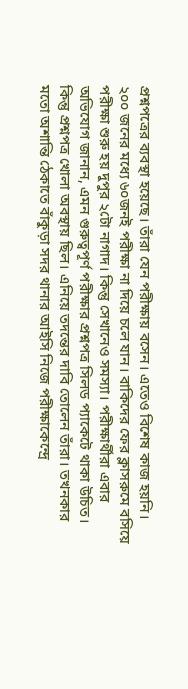প্রশ্নপত্রের ব্যবস্থা হয়েছে। তাঁরা যেন পরীক্ষায় বসেন। এতেও বিশেষ কাজ হয়নি। ২০০ জনের মধ্যে ৬০জনই পরীক্ষা না দিয়ে চলে যান। বাকিদের ফের ক্লাসরুমে বসিয়ে পরীক্ষা শুরু হয় দুপুর ২টো নাগাদ। কিন্তু সেখানেও সমস্যা। পরীক্ষার্থীরা এবার অভিযোগ জানান, এমন গুরুত্বপূর্ণ পরীক্ষার প্রশ্নপত্র সিলড প্যাকেটে থাকা উচিত। কিন্তু প্রশ্নপত্র খোলা অবস্থায় ছিল। এনিয়ে তদন্তের দাবি তোলেন তাঁরা। তখনকার মতো অশান্তি ঠেকাতে বাঁকুড়া সদর থানার আইসি নিজে পরীক্ষাকেন্দ্রে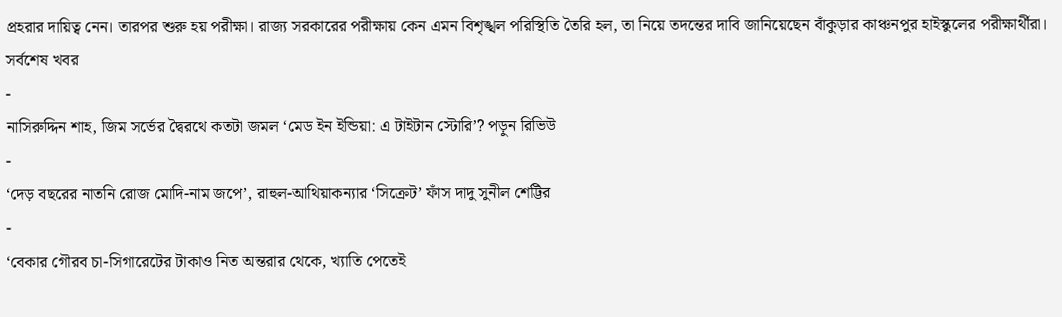প্রহরার দায়িত্ব নেন। তারপর শুরু হয় পরীক্ষা। রাজ্য সরকারের পরীক্ষায় কেন এমন বিশৃঙ্খল পরিস্থিতি তৈরি হল, তা নিয়ে তদন্তের দাবি জানিয়েছেন বাঁকুড়ার কাঞ্চনপুর হাইস্কুলের পরীক্ষার্থীরা।
সর্বশেষ খবর
-
নাসিরুদ্দিন শাহ, জিম সর্ভের দ্বৈরথে কতটা জমল ‘মেড ইন ইন্ডিয়া: এ টাইটান স্টোরি’? পড়ুন রিভিউ
-
‘দেড় বছরের নাতনি রোজ মোদি-নাম জপে’, রাহুল-আথিয়াকন্যার ‘সিক্রেট’ ফাঁস দাদু সুনীল শেট্টির
-
‘বেকার গৌরব চা-সিগারেটের টাকাও নিত অন্তরার থেকে, খ্যাতি পেতেই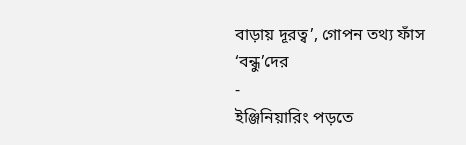বাড়ায় দূরত্ব’, গোপন তথ্য ফাঁস ‘বন্ধু’দের
-
ইঞ্জিনিয়ারিং পড়তে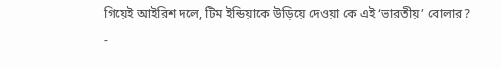গিয়েই আইরিশ দলে, টিম ইন্ডিয়াকে উড়িয়ে দেওয়া কে এই ‘ভারতীয়’ বোলার?
-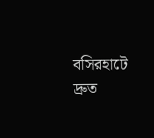বসিরহাটে দ্রুত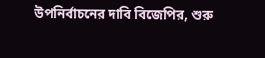উপনির্বাচনের দাবি বিজেপির, শুরু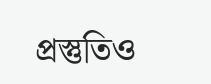প্রস্তুতিও